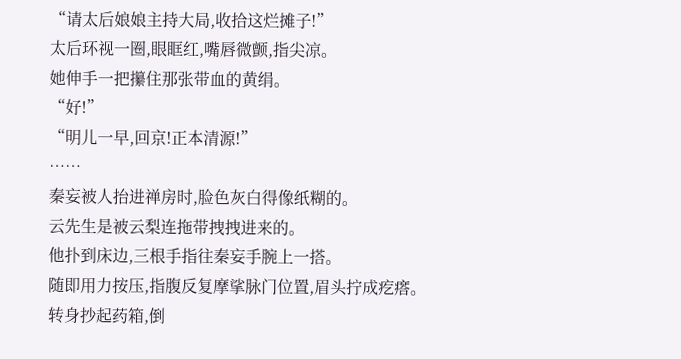“请太后娘娘主持大局,收拾这烂摊子!”
太后环视一圈,眼眶红,嘴唇微颤,指尖凉。
她伸手一把攥住那张带血的黄绢。
“好!”
“明儿一早,回京!正本清源!”
……
秦妄被人抬进禅房时,脸色灰白得像纸糊的。
云先生是被云梨连拖带拽拽进来的。
他扑到床边,三根手指往秦妄手腕上一搭。
随即用力按压,指腹反复摩挲脉门位置,眉头拧成疙瘩。
转身抄起药箱,倒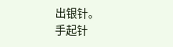出银针。
手起针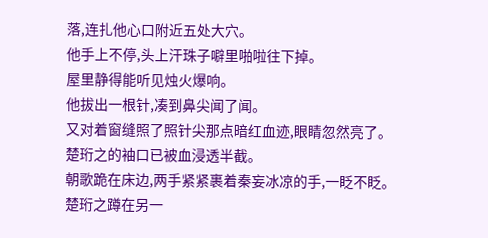落,连扎他心口附近五处大穴。
他手上不停,头上汗珠子噼里啪啦往下掉。
屋里静得能听见烛火爆响。
他拔出一根针,凑到鼻尖闻了闻。
又对着窗缝照了照针尖那点暗红血迹,眼睛忽然亮了。
楚珩之的袖口已被血浸透半截。
朝歌跪在床边,两手紧紧裹着秦妄冰凉的手,一眨不眨。
楚珩之蹲在另一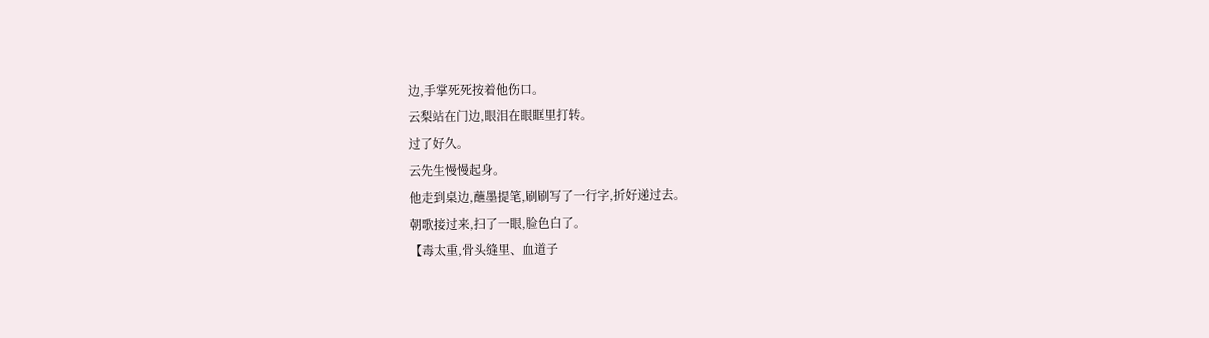边,手掌死死按着他伤口。
云梨站在门边,眼泪在眼眶里打转。
过了好久。
云先生慢慢起身。
他走到桌边,蘸墨提笔,刷刷写了一行字,折好递过去。
朝歌接过来,扫了一眼,脸色白了。
【毒太重,骨头缝里、血道子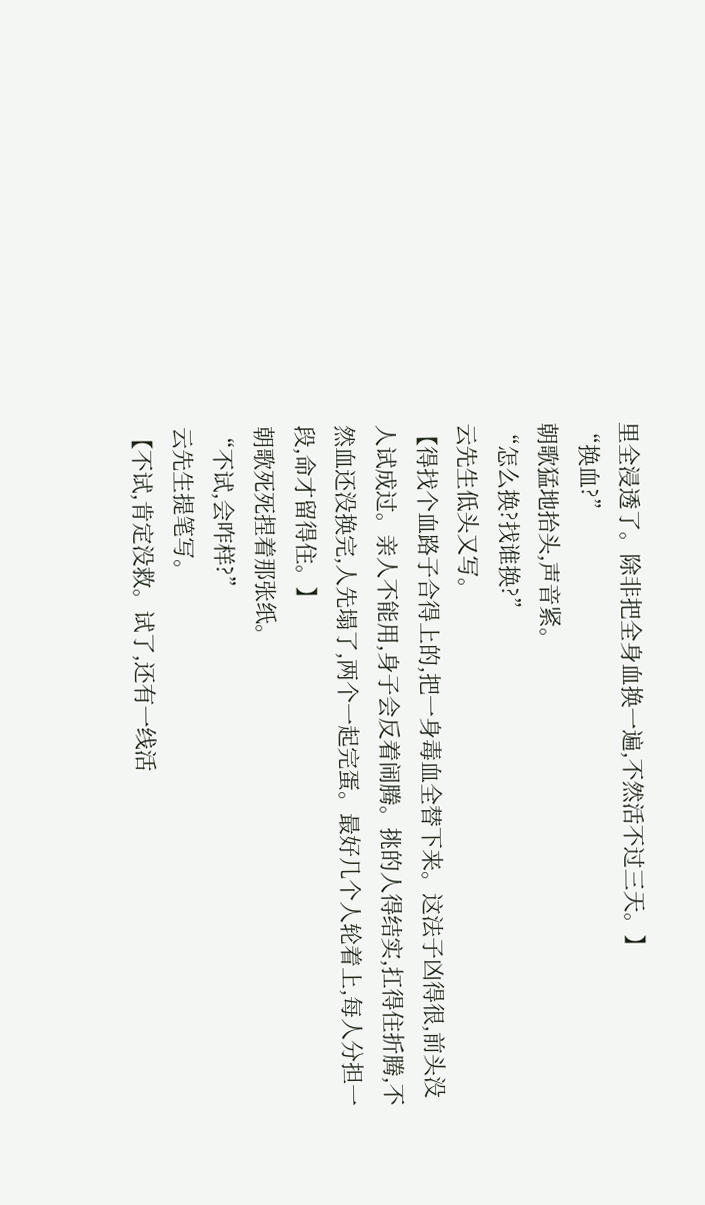里全浸透了。除非把全身血换一遍,不然活不过三天。】
“换血?”
朝歌猛地抬头,声音紧。
“怎么换?找谁换?”
云先生低头又写。
【得找个血路子合得上的,把一身毒血全替下来。这法子凶得很,前头没人试成过。亲人不能用,身子会反着闹腾。挑的人得结实,扛得住折腾,不然血还没换完,人先塌了,两个一起完蛋。最好几个人轮着上,每人分担一段,命才留得住。】
朝歌死死捏着那张纸。
“不试,会咋样?”
云先生提笔写。
【不试,肯定没救。试了,还有一线活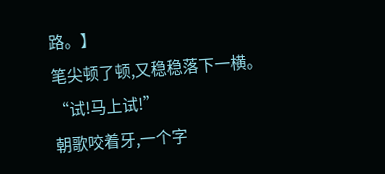路。】
笔尖顿了顿,又稳稳落下一横。
“试!马上试!”
朝歌咬着牙,一个字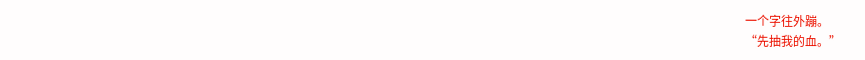一个字往外蹦。
“先抽我的血。”